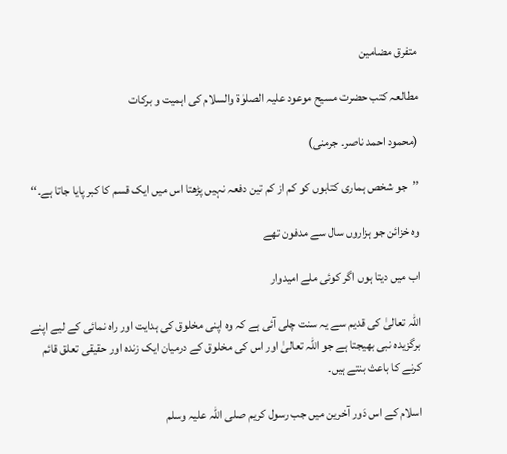متفرق مضامین

مطالعہ کتب حضرت مسیح موعود علیہ الصلوٰۃ والسلام کی اہمیت و برکات

(محمود احمد ناصر۔ جرمنی)

’’جو شخص ہماری کتابوں کو کم از کم تین دفعہ نہیں پڑھتا اس میں ایک قسم کا کبر پایا جاتا ہے۔‘‘

وہ خزائن جو ہزاروں سال سے مدفون تھے

اب میں دیتا ہوں اگر کوئی ملے امیدوار

اللہ تعالیٰ کی قدیم سے یہ سنت چلی آئی ہے کہ وہ اپنی مخلوق کی ہدایت اور راہ نمائی کے لیے اپنے برگزیدہ نبی بھیجتا ہے جو اللہ تعالیٰ اور اس کی مخلوق کے درمیان ایک زندہ اور حقیقی تعلق قائم کرنے کا باعث بنتے ہیں۔

اسلام کے اس دَور آخرین میں جب رسول کریم صلی اللہ علیہ وسلم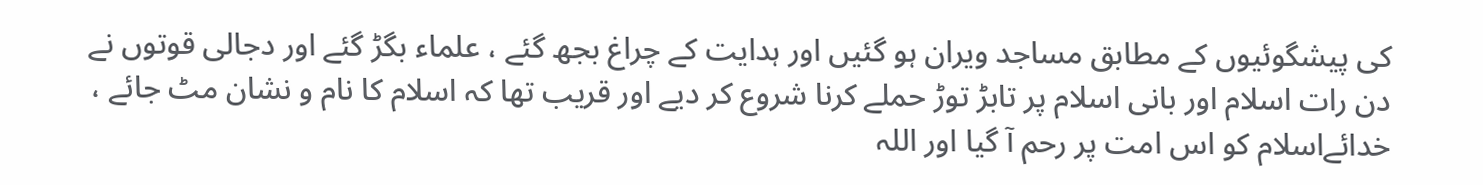کی پیشگوئیوں کے مطابق مساجد ویران ہو گئیں اور ہدایت کے چراغ بجھ گئے ، علماء بگڑ گئے اور دجالی قوتوں نے دن رات اسلام اور بانی اسلام پر تابڑ توڑ حملے کرنا شروع کر دیے اور قریب تھا کہ اسلام کا نام و نشان مٹ جائے ، خدائےاسلام کو اس امت پر رحم آ گیا اور اللہ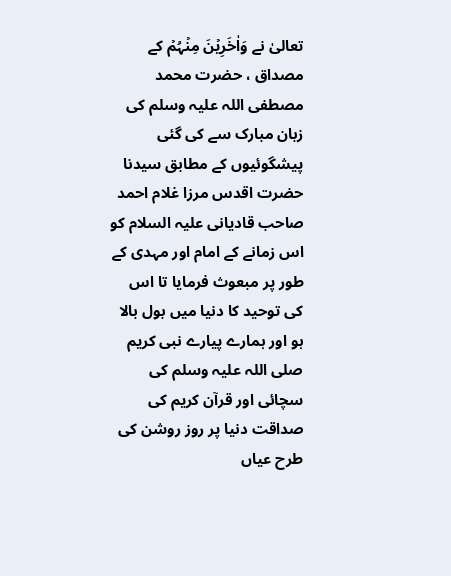تعالیٰ نے وَاٰخَرِیۡنَ مِنۡہُمۡ کے مصداق ، حضرت محمد مصطفی اللہ علیہ وسلم کی زبان مبارک سے کی گئی پیشگوئیوں کے مطابق سیدنا حضرت اقدس مرزا غلام احمد صاحب قادیانی علیہ السلام کو اس زمانے کے امام اور مہدی کے طور پر مبعوث فرمایا تا اس کی توحید کا دنیا میں بول بالا ہو اور ہمارے پیارے نبی کریم صلی اللہ علیہ وسلم کی سچائی اور قرآن کریم کی صداقت دنیا پر روز روشن کی طرح عیاں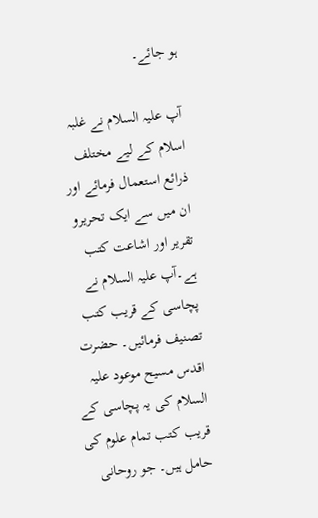ہو جائے۔

آپ علیہ السلام نے غلبہ اسلام کے لیے مختلف ذرائع استعمال فرمائے اور ان میں سے ایک تحریرو تقریر اور اشاعت کتب ہے۔آپ علیہ السلام نے پچاسی کے قریب کتب تصنیف فرمائیں۔ حضرت اقدس مسیح موعود علیہ السلام کی یہ پچاسی کے قریب کتب تمام علوم کی حامل ہیں۔ جو روحانی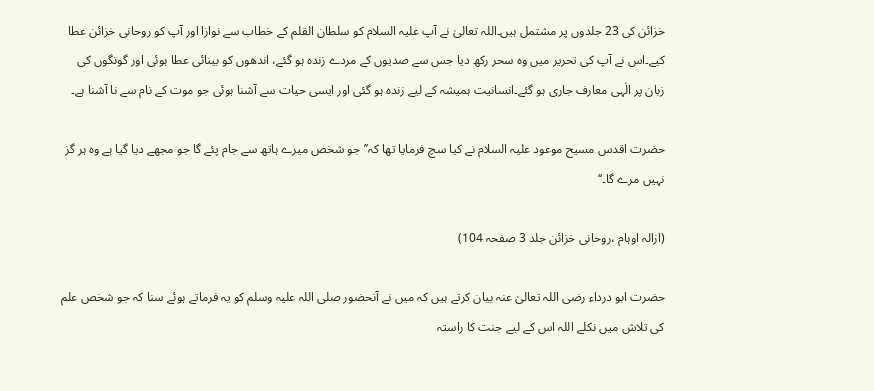خزائن کی 23 جلدوں پر مشتمل ہیں۔اللہ تعالیٰ نے آپ علیہ السلام کو سلطان القلم کے خطاب سے نوازا اور آپ کو روحانی خزائن عطا کیے۔اس نے آپ کی تحریر میں وہ سحر رکھ دیا جس سے صدیوں کے مردے زندہ ہو گئے، اندھوں کو بینائی عطا ہوئی اور گونگوں کی زبان پر الٰہی معارف جاری ہو گئے۔انسانیت ہمیشہ کے لیے زندہ ہو گئی اور ایسی حیات سے آشنا ہوئی جو موت کے نام سے نا آشنا ہے۔

حضرت اقدس مسیح موعود علیہ السلام نے کیا سچ فرمایا تھا کہ’’جو شخص میرے ہاتھ سے جام پئے گا جو مجھے دیا گیا ہے وہ ہر گز نہیں مرے گا۔‘‘

(ازالہ اوہام ،روحانی خزائن جلد 3 صفحہ 104)

حضرت ابو درداء رضی اللہ تعالیٰ عنہ بیان کرتے ہیں کہ میں نے آنحضور صلی اللہ علیہ وسلم کو یہ فرماتے ہوئے سنا کہ جو شخص علم کی تلاش میں نکلے اللہ اس کے لیے جنت کا راستہ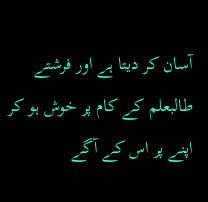آسان کر دیتا ہے اور فرشتے طالبعلم کے کام پر خوش ہو کر اپنے پر اس کے آگے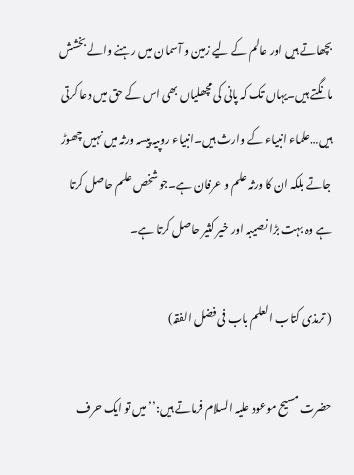بچھاتے ہیں اور عالم کے لیے زمین و آسمان میں رہنے والے بخشش مانگتے ہیں۔یہاں تک کہ پانی کی مچھلیاں بھی اس کے حق میں دعا کرتی ہیں…علماء انبیاء کے وارث ہیں۔انبیاء روپیہ پیسہ ورثہ میں نہیں چھوڑ جاتے بلکہ ان کا ورثہ علم و عرفان ہے۔جو شخص علم حاصل کرتا ہے وہ بہت بڑا نصیبہ اور خیر کثیر حاصل کرتا ہے۔

( ترمذی کتاب العلم باب فی فضل الفقہ)

حضرت مسیح موعود علیہ السلام فرماتے ہیں:’’میں تو ایک حرف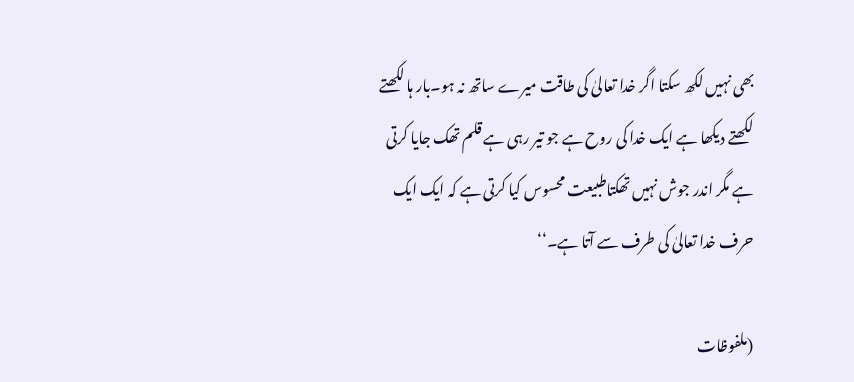بھی نہیں لکھ سکتا اگر خدا تعالیٰ کی طاقت میرے ساتھ نہ ہو۔بار ہا لکھتے لکھتے دیکھا ہے ایک خدا کی روح ہے جو تیر رہی ہے قلم تھک جایا کرتی ہے مگر اندر جوش نہیں تھکتاطبیعت محسوس کیا کرتی ہے کہ ایک ایک حرف خدا تعالیٰ کی طرف سے آتا ہے۔‘‘

(ملفوظات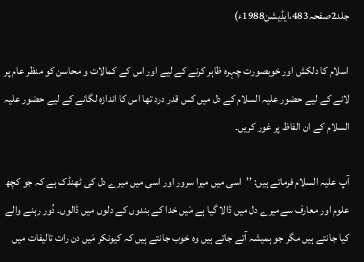جلد2صفحہ483،ایڈیشن1988ء)

اسلام کا دلکش اور خوبصورت چہرہ ظاہر کرنے کے لیے اور اس کے کمالات و محاسن کو منظر عام پر لانے کے لیے حضور علیہ السلام کے دل میں کس قدر درد تھا اس کا اندازہ لگانے کے لیے حضور علیہ السلام کے ان الفاظ پر غور کریں۔

آپ علیہ السلام فرماتے ہیں: ’’اسی میں میرا سرور اور اسی میں میرے دل کی ٹھنڈک ہے کہ جو کچھ علوم اور معارف سےمیرے دل میں ڈالا گیا ہے مَیں خدا کے بندوں کے دلوں میں ڈالوں۔ دُور رہنے والے کیا جانتے ہیں مگر جو ہمیشہ آتے جاتے ہیں وہ خوب جانتے ہیں کہ کیونکر مَیں دن رات تالیفات میں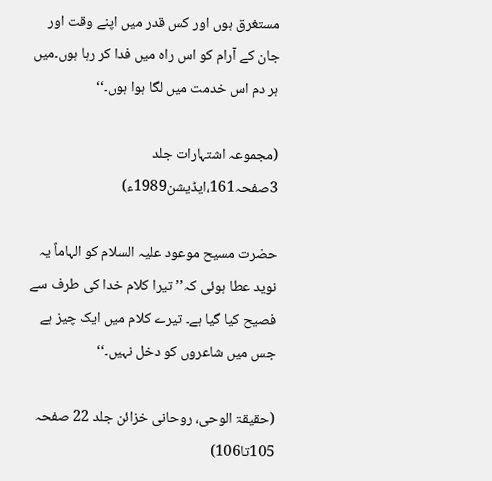مستغرق ہوں اور کس قدر میں اپنے وقت اور جان کے آرام کو اس راہ میں فدا کر رہا ہوں۔میں ہر دم اس خدمت میں لگا ہوا ہوں۔‘‘

(مجموعہ اشتہارات جلد 3صفحہ161،ایڈیشن1989ء)

حضرت مسیح موعود علیہ السلام کو الہاماً یہ نوید عطا ہوئی کہ’’ تیرا کلام خدا کی طرف سے فصیح کیا گیا ہے۔ تیرے کلام میں ایک چیز ہے جس میں شاعروں کو دخل نہیں۔‘‘

(حقیقۃ الوحی، روحانی خزائن جلد 22 صفحہ 105تا106)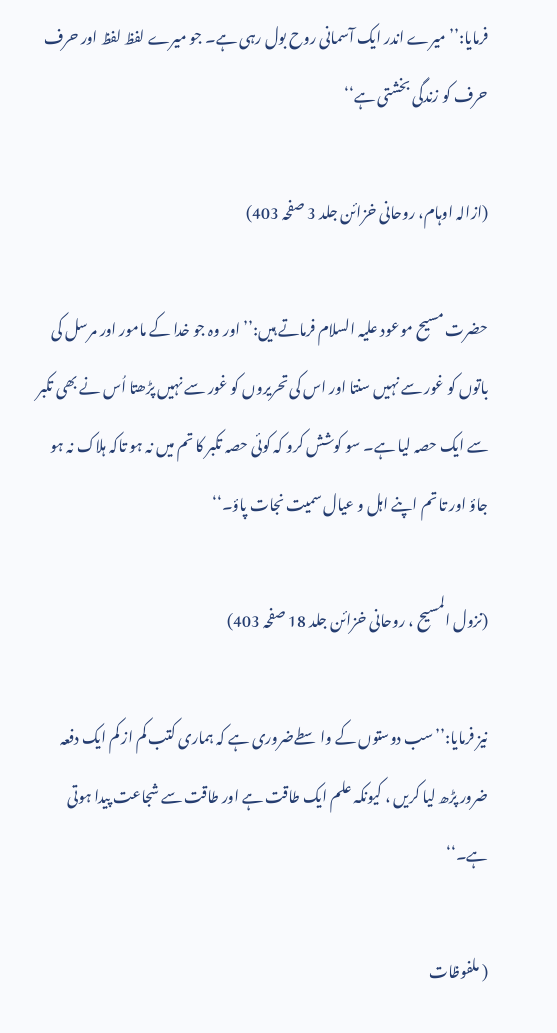فرمایا:’’میرے اندر ایک آسمانی روح بول رہی ہے۔ جو میرے لفظ لفظ اور حرف حرف کو زندگی بخشتی ہے‘‘

(ازالہ اوہام، روحانی خزائن جلد 3 صفحہ 403)

حضرت مسیح موعود علیہ السلام فرماتے ہیں:’’اور وہ جو خدا کے مامور اور مرسل کی باتوں کو غور سے نہیں سنتا اور اس کی تحریروں کو غور سے نہیں پڑھتا اُس نے بھی تکبر سے ایک حصہ لیا ہے۔ سو کوشش کرو کہ کوئی حصہ تکبر کا تم میں نہ ہو تاکہ ہلاک نہ ہو جاؤ اور تا تم اپنے اہل و عیال سمیت نجات پاؤ۔‘‘

(نزول المسیح ، روحانی خزائن جلد 18 صفحہ 403)

نیز فرمایا:’’سب دوستوں کے واسطےضروری ہے کہ ہماری کتب کم از کم ایک دفعہ ضرور پڑھ لیا کریں ، کیونکہ علم ایک طاقت ہے اور طاقت سے شجاعت پیدا ہوتی ہے۔‘‘

( ملفوظات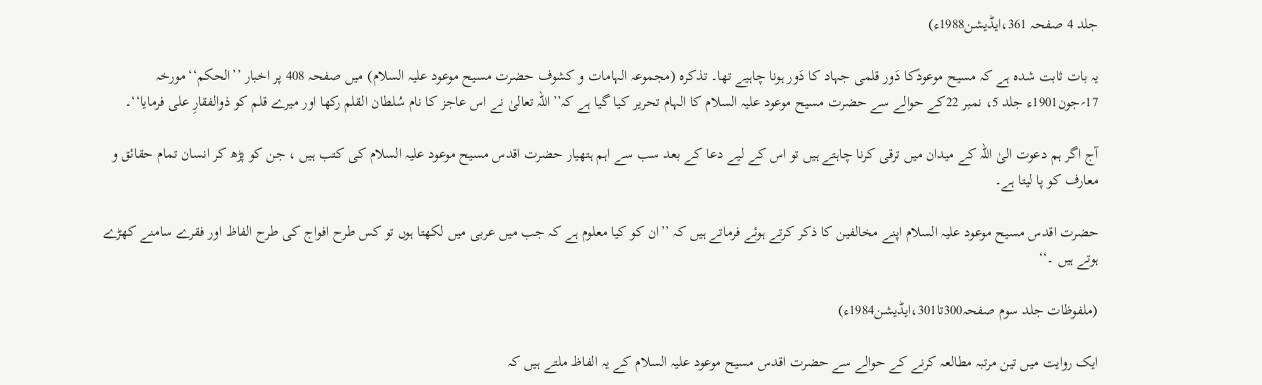جلد 4 صفحہ 361،ایڈیشن1988ء)

یہ بات ثابت شدہ ہے کہ مسیح موعودؑکا دَور قلمی جہاد کا دَور ہونا چاہیے تھا۔ تذکرہ (مجموعہ الہامات و کشوف حضرت مسیح موعود علیہ السلام) میں صفحہ 408 پر اخبار ’’الحکم‘‘مورخہ 17؍جون1901ء جلد 5، نمبر 22کے حوالے سے حضرت مسیح موعود علیہ السلام کا الہام تحریر کیا گیا ہے کہ’’اللہ تعالیٰ نے اس عاجز کا نام سُلطان القلم رکھا اور میرے قلم کو ذوالفقارِ علی فرمایا‘‘۔

آج اگر ہم دعوت الیٰ اللہ کے میدان میں ترقی کرنا چاہتے ہیں تو اس کے لیے دعا کے بعد سب سے اہم ہتھیار حضرت اقدس مسیح موعود علیہ السلام کی کتب ہیں ، جن کو پڑھ کر انسان تمام حقائق و معارف کو پا لیتا ہے۔

حضرت اقدس مسیح موعود علیہ السلام اپنے مخالفین کا ذکر کرتے ہوئے فرماتے ہیں کہ ’’ان کو کیا معلوم ہے کہ جب میں عربی میں لکھتا ہوں تو کس طرح افواج کی طرح الفاظ اور فقرے سامنے کھڑے ہوتے ہیں ۔‘‘

(ملفوظات جلد سوم صفحہ300تا301،ایڈیشن1984ء)

ایک روایت میں تین مرتبہ مطالعہ کرنے کے حوالے سے حضرت اقدس مسیح موعود علیہ السلام کے یہ الفاظ ملتے ہیں کہ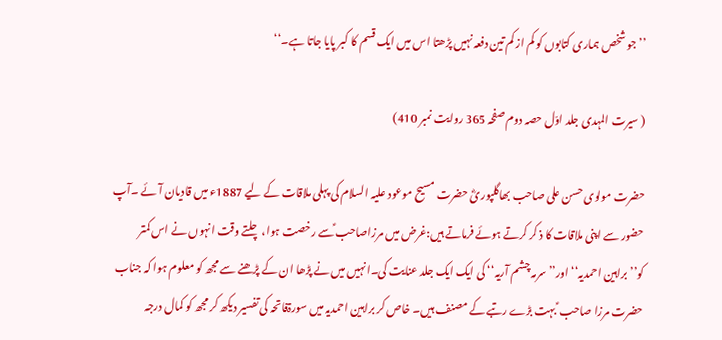’’جو شخص ہماری کتابوں کو کم از کم تین دفعہ نہیں پڑھتا اس میں ایک قسم کا کبر پایا جاتا ہے۔‘‘

( سیرت المہدی جلد اوّل حصہ دوم صفحہ 365 روایت نمبر 410)

حضرت مولوی حسن علی صاحب بھاگلپوریؓ حضرت مسیح موعود علیہ السلام کی پہلی ملاقات کے لیے 1887ء میں قادیان آئے ۔آپ حضور سے اپنی ملاقات کا ذ کر کرتے ہوئے فرماتے ہیں:غرض میں مرزاصاحب ؑسے رخصت ہوا، چلتے وقت انہوں نے اس کمتر کو’’براہین احمدیہ‘‘اور’’سرمہ چشم آریہ‘‘ کی ایک ایک جلد عنایت کی۔انہیں میں نے پڑھا ان کے پڑھنے سے مجھ کو معلوم ہوا کہ جناب حضرت مرزا صاحب ؑ بہت بڑے رتبے کے مصنف ہیں۔ خاص کر براہین احمدیہ میں سورۃفاتحہ کی تفسیر دیکھ کر مجھ کو کمال درجہ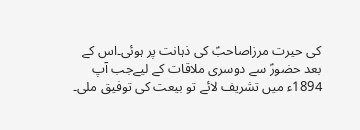کی حیرت مرزاصاحبؑ کی ذہانت پر ہوئی۔اس کے بعد حضورؑ سے دوسری ملاقات کے لیےجب آپ 1894ء میں تشریف لائے تو بیعت کی توفیق ملی۔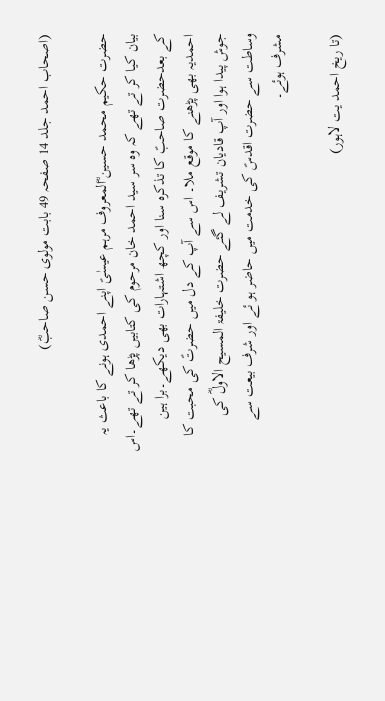(اصحاب احمد جلد 14 صفحہ 49 بابت مولوی حسن صاحبؓ)

حضرت حکیم محمد حسین ؓالمعروف مرہم عیسٰیؑ اپنے احمدی ہونے کا باعث یہ بیان کیا کر تے تھے کہ وہ سر سید احمد خان مرحوم کی کتابیں پڑھا کر تے تھے۔اس کے بعدحضرت صاحبؑ کا تذکرہ سنا اور کچھ اشتہارات بھی دیکھے۔برا ہین احمدیہ بھی پڑھنے کا موقع ملا۔ اس سے آپ کے دل میں حضرتؑ کی محبت کا جوش پیدا ہوا اور آپ قادیان تشریف لے گئے حضرت خلیفۃ المسیح الاولؓ کی وساطت سے حضرت اقدسؑ کی خدمت میں حاضر ہو ئے اور شرف بیعت سے مشرف ہوئے۔

(تا ریخ احمد یت لاہور)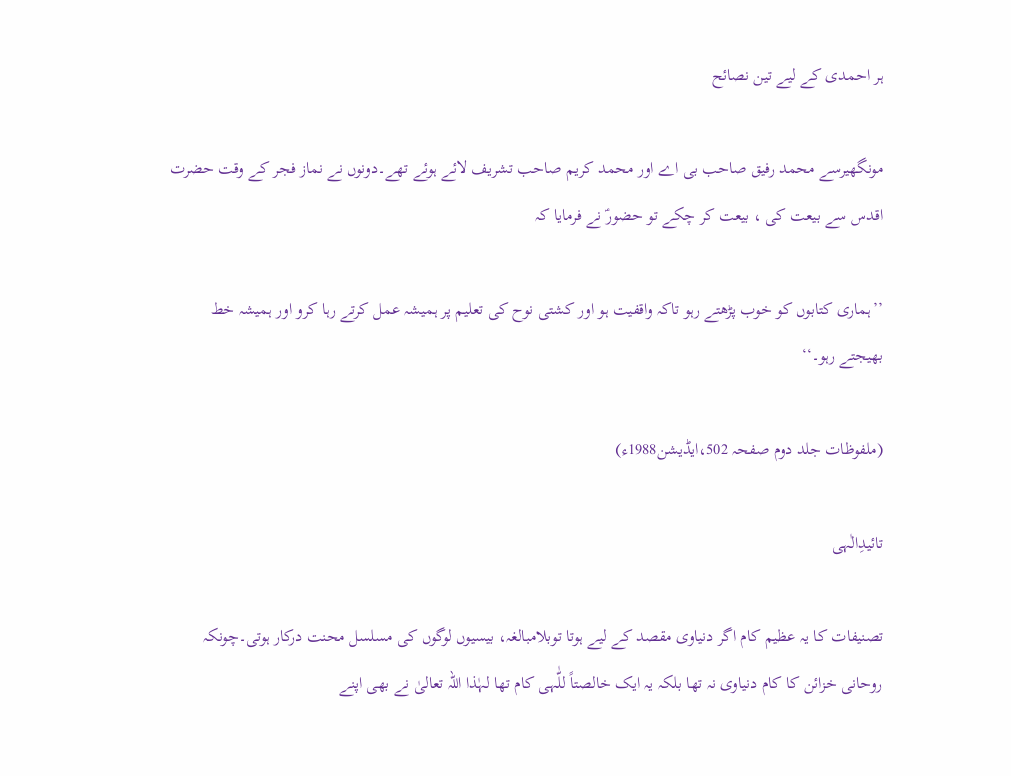ہر احمدی کے لیے تین نصائح

مونگھیرسے محمد رفیق صاحب بی اے اور محمد کریم صاحب تشریف لائے ہوئے تھے۔دونوں نے نماز فجر کے وقت حضرت اقدس سے بیعت کی ، بیعت کر چکے تو حضورؑ نے فرمایا کہ

’’ہماری کتابوں کو خوب پڑھتے رہو تاکہ واقفیت ہو اور کشتی نوح کی تعلیم پر ہمیشہ عمل کرتے رہا کرو اور ہمیشہ خط بھیجتے رہو۔‘‘

(ملفوظات جلد دوم صفحہ 502،ایڈیشن1988ء)

تائیدِالٰہی

تصنیفات کا یہ عظیم کام اگر دنیاوی مقصد کے لیے ہوتا توبلامبالغہ، بیسیوں لوگوں کی مسلسل محنت درکار ہوتی۔چونکہ روحانی خزائن کا کام دنیاوی نہ تھا بلکہ یہ ایک خالصتاً للّٰہی کام تھا لہٰذا اللہ تعالیٰ نے بھی اپنے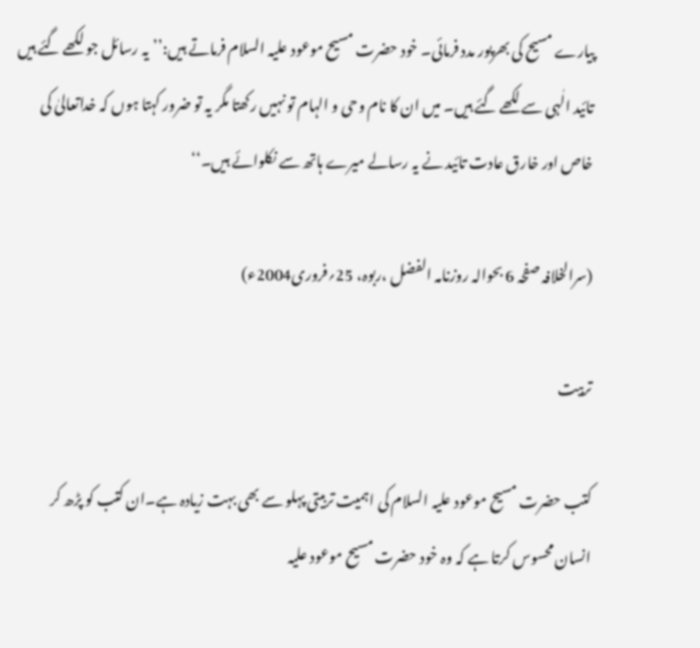پیارے مسیح کی بھرپور مدد فرمائی۔ خود حضرت مسیح موعود علیہ السلام فرماتے ہیں:’’یہ رسائل جو لکھے گئے ہیں تائید الٰہی سے لکھے گئے ہیں۔ میں ان کا نام وحی و الہام تو نہیں رکھتا مگر یہ تو ضرور کہتا ہوں کہ خداتعالیٰ کی خاص اور خارق عادت تائید نے یہ رسالے میرے ہاتھ سے نکلوائے ہیں۔‘‘

(سرالخلافہ صفحہ 6 بحوالہ روزنامہ الفضل ،ربوہ، 25؍فروری2004ء)

تربیت

کتب حضرت مسیح موعود علیہ السلام کی اہمیت تربیتی پہلو سے بھی بہت زیادہ ہے۔ان کتب کو پڑھ کر انسان محسوس کرتا ہے کہ وہ خود حضرت مسیح موعود علیہ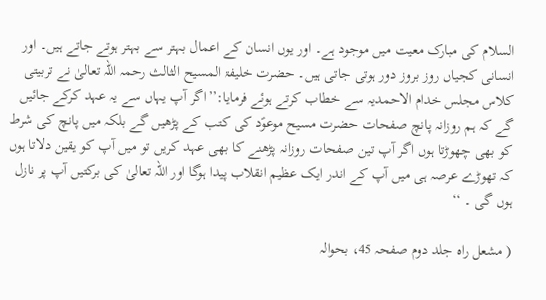السلام کی مبارک معیت میں موجود ہے۔ اور یوں انسان کے اعمال بہتر سے بہتر ہوتے جاتے ہیں۔ اور انسانی کجیاں روز بروز دور ہوتی جاتی ہیں۔ حضرت خلیفۃ المسیح الثالث رحمہ اللہ تعالیٰ نے تربیتی کلاس مجلس خدام الاحمدیہ سے خطاب کرتے ہوئے فرمایا:’’اگر آپ یہاں سے یہ عہد کرکے جائیں گے کہ ہم روزانہ پانچ صفحات حضرت مسیح موعوؑد کی کتب کے پڑھیں گے بلکہ میں پانچ کی شرط کو بھی چھوڑتا ہوں اگر آپ تین صفحات روزانہ پڑھنے کا بھی عہد کریں تو میں آپ کو یقین دلاتا ہوں کہ تھوڑے عرصہ ہی میں آپ کے اندر ایک عظیم انقلاب پیدا ہوگا اور اللہ تعالیٰ کی برکتیں آپ پر نازل ہوں گی ۔ ‘‘

( مشعل راہ جلد دوم صفحہ 45، بحوالہ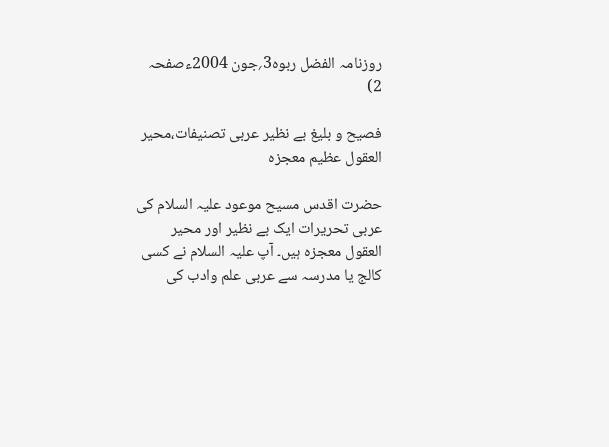روزنامہ الفضل ربوہ3؍جون 2004ءصفحہ 2)

فصیح و بلیغ بے نظیر عربی تصنیفات،محیر العقول عظیم معجزہ

حضرت اقدس مسیح موعود علیہ السلام کی عربی تحریرات ایک بے نظیر اور محیر العقول معجزہ ہیں۔ آپ علیہ السلام نے کسی کالج یا مدرسہ سے عربی علم وادب کی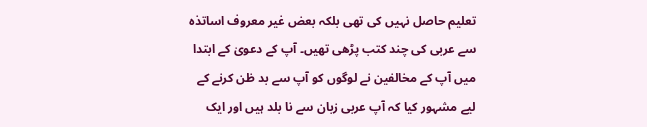تعلیم حاصل نہیں کی تھی بلکہ بعض غیر معروف اساتذہ سے عربی کی چند کتب پڑھی تھیں۔ آپ کے دعویٰ کے ابتدا میں آپ کے مخالفین نے لوگوں کو آپ سے بد ظن کرنے کے لیے مشہور کیا کہ آپ عربی زبان سے نا بلد ہیں اور ایک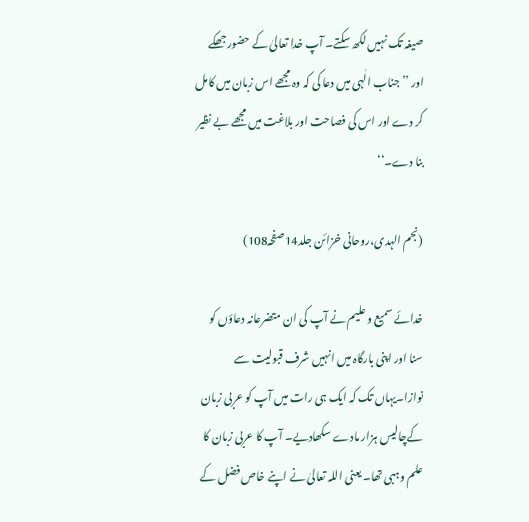صیغہ تک نہیں لکھ سکتے۔ آپ خدا تعالیٰ کے حضور جھکے اور ’’جناب الٰہی میں دعا کی کہ وہ مجھے اس زبان میں کامل کر دے اور اس کی فصاحت اور بلاغت میں مجھے بے نظیر بنا دے۔‘‘

(نجم الہدی،روحانی خزائن جلد14صفحہ108)

خدائے سمیع و علیم نے آپ کی ان متضرعانہ دعاؤں کو سنا اور اپنی بارگاہ میں انہیں شرف قبولیت سے نوازا۔یہاں تک کہ ایک ہی رات میں آپ کو عربی زبان کےچالیس ہزار مادے سکھادیے۔ آپ کا عربی زبان کا علم وہبی تھا۔ یعنی اللہ تعالیٰ نے اپنے خاص فضل کے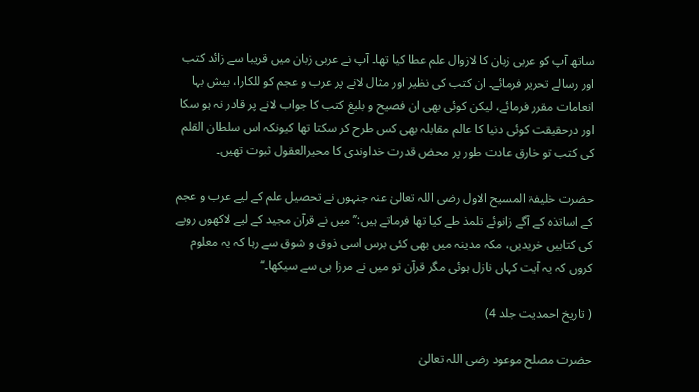ساتھ آپ کو عربی زبان کا لازوال علم عطا کیا تھا۔ آپ نے عربی زبان میں قریبا سے زائد کتب اور رسالے تحریر فرمائے۔ ان کتب کی نظیر اور مثال لانے پر عرب و عجم کو للکارا، بیش بہا انعامات مقرر فرمائے، لیکن کوئی بھی ان فصیح و بلیغ کتب کا جواب لانے پر قادر نہ ہو سکا اور درحقیقت کوئی دنیا کا عالم مقابلہ بھی کس طرح کر سکتا تھا کیونکہ اس سلطان القلم کی کتب تو خارق عادت طور پر محض قدرت خداوندی کا محیرالعقول ثبوت تھیں۔

حضرت خلیفۃ المسیح الاول رضی اللہ تعالیٰ عنہ جنہوں نے تحصیل علم کے لیے عرب و عجم کے اساتذہ کے آگے زانوئے تلمذ طے کیا تھا فرماتے ہیں:’’میں نے قرآن مجید کے لیے لاکھوں روپے کی کتابیں خریدیں، مکہ مدینہ میں بھی کئی برس اسی ذوق و شوق سے رہا کہ یہ معلوم کروں کہ یہ آیت کہاں نازل ہوئی مگر قرآن تو میں نے مرزا ہی سے سیکھا۔‘‘

( تاریخ احمدیت جلد 4)

حضرت مصلح موعود رضی اللہ تعالیٰ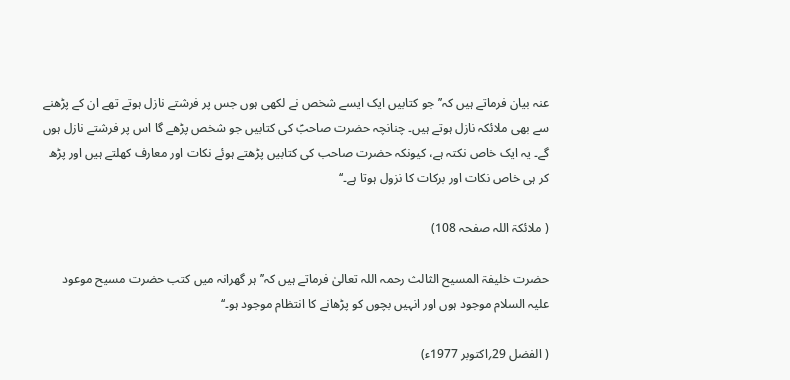عنہ بیان فرماتے ہیں کہ’’جو کتابیں ایک ایسے شخص نے لکھی ہوں جس پر فرشتے نازل ہوتے تھے ان کے پڑھنے سے بھی ملائکہ نازل ہوتے ہیں۔ چنانچہ حضرت صاحبؑ کی کتابیں جو شخص پڑھے گا اس پر فرشتے نازل ہوں گے۔ یہ ایک خاص نکتہ ہے، کیونکہ حضرت صاحب کی کتابیں پڑھتے ہوئے نکات اور معارف کھلتے ہیں اور پڑھ کر ہی خاص نکات اور برکات کا نزول ہوتا ہے۔‘‘

( ملائکۃ اللہ صفحہ 108)

حضرت خلیفۃ المسیح الثالث رحمہ اللہ تعالیٰ فرماتے ہیں کہ’’ہر گھرانہ میں کتب حضرت مسیح موعود علیہ السلام موجود ہوں اور انہیں بچوں کو پڑھانے کا انتظام موجود ہو۔‘‘

( الفضل 29؍اکتوبر 1977ء)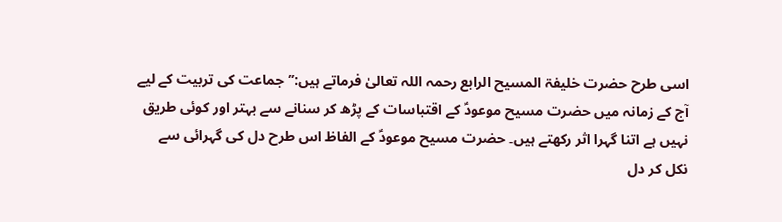اسی طرح حضرت خلیفۃ المسیح الرابع رحمہ اللہ تعالیٰ فرماتے ہیں:’’جماعت کی تربیت کے لیے آج کے زمانہ میں حضرت مسیح موعودؑ کے اقتباسات کے پڑھ کر سنانے سے بہتر اور کوئی طریق نہیں ہے اتنا گہرا اثر رکھتے ہیں۔ حضرت مسیح موعودؑ کے الفاظ اس طرح دل کی گہرائی سے نکل کر دل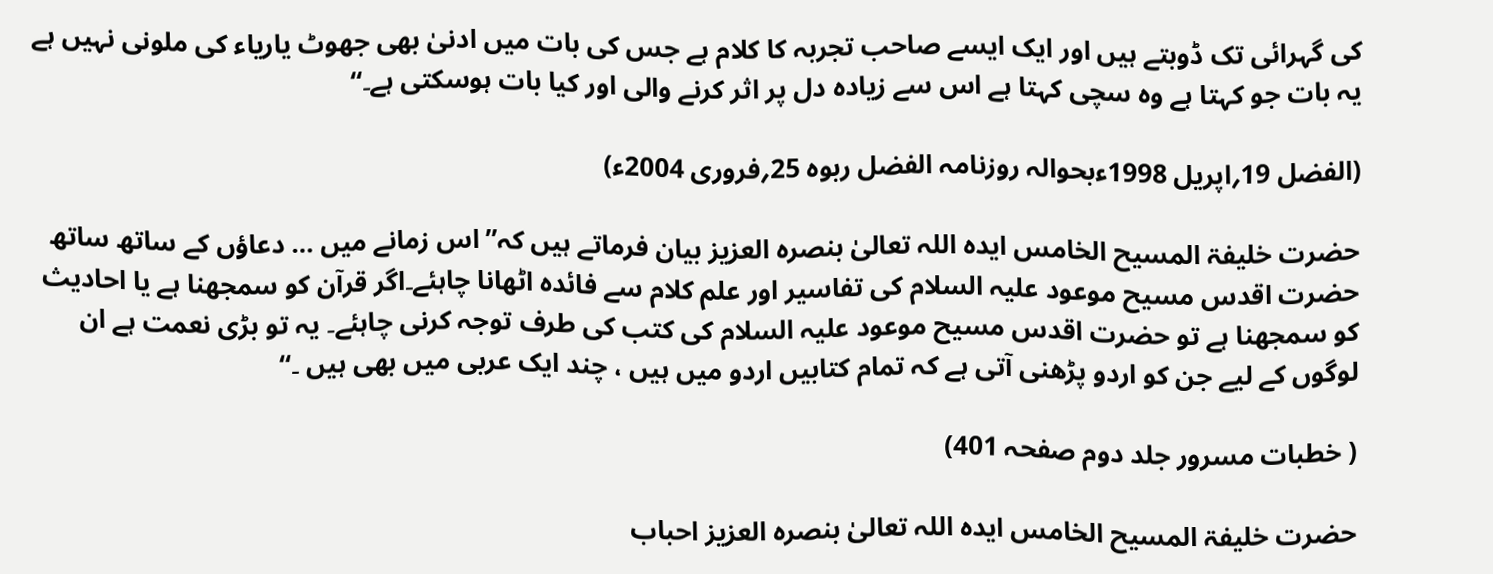کی گہرائی تک ڈوبتے ہیں اور ایک ایسے صاحب تجربہ کا کلام ہے جس کی بات میں ادنیٰ بھی جھوٹ یاریاء کی ملونی نہیں ہے یہ بات جو کہتا ہے وہ سچی کہتا ہے اس سے زیادہ دل پر اثر کرنے والی اور کیا بات ہوسکتی ہے۔‘‘

(الفضل 19؍اپریل 1998ءبحوالہ روزنامہ الفضل ربوہ 25؍فروری 2004ء)

حضرت خلیفۃ المسیح الخامس ایدہ اللہ تعالیٰ بنصرہ العزیز بیان فرماتے ہیں کہ’’اس زمانے میں … دعاؤں کے ساتھ ساتھ حضرت اقدس مسیح موعود علیہ السلام کی تفاسیر اور علم کلام سے فائدہ اٹھانا چاہئے۔اگر قرآن کو سمجھنا ہے یا احادیث کو سمجھنا ہے تو حضرت اقدس مسیح موعود علیہ السلام کی کتب کی طرف توجہ کرنی چاہئے۔ یہ تو بڑی نعمت ہے ان لوگوں کے لیے جن کو اردو پڑھنی آتی ہے کہ تمام کتابیں اردو میں ہیں ، چند ایک عربی میں بھی ہیں ۔‘‘

( خطبات مسرور جلد دوم صفحہ 401)

حضرت خلیفۃ المسیح الخامس ایدہ اللہ تعالیٰ بنصرہ العزیز احباب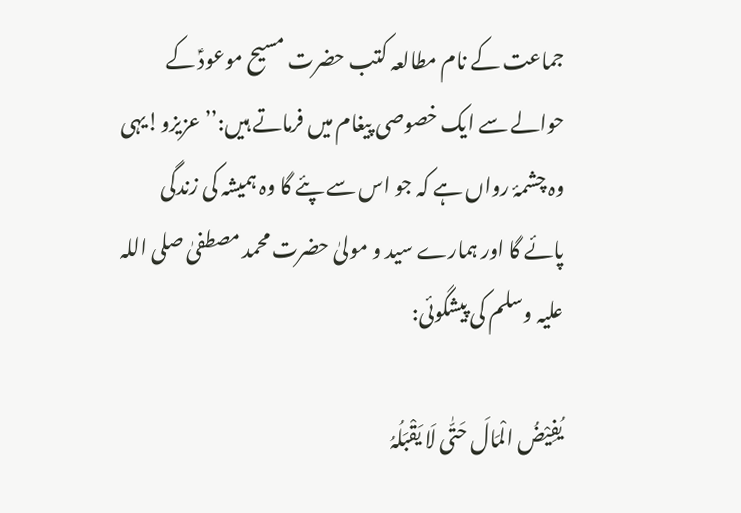جماعت کے نام مطالعہ کتب حضرت مسیح موعودؑ کے حوالے سے ایک خصوصی پیغام میں فرماتے ہیں:’’عزیزو!یہی وہ چشمۂ رواں ہے کہ جو اس سے پئے گا وہ ہمیشہ کی زندگی پائے گا اور ہمارے سید و مولیٰ حضرت محمد مصطفیٰ صلی اللہ علیہ وسلم کی پیشگوئی:

یُفِیْضُ الْمَالَ حَتّٰی لَا یَقْبَلُہُ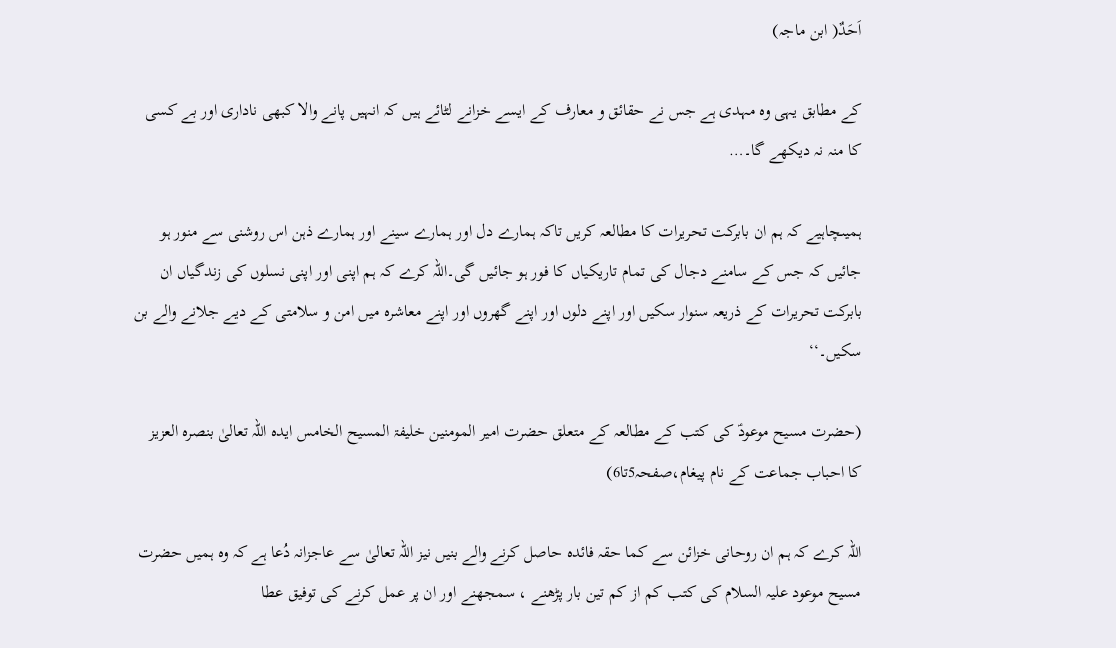اَحَدٌ( ابن ماجہ)

کے مطابق یہی وہ مہدی ہے جس نے حقائق و معارف کے ایسے خزانے لٹائے ہیں کہ انہیں پانے والا کبھی ناداری اور بے کسی کا منہ نہ دیکھے گا۔…

ہمیںچاہیے کہ ہم ان بابرکت تحریرات کا مطالعہ کریں تاکہ ہمارے دل اور ہمارے سینے اور ہمارے ذہن اس روشنی سے منور ہو جائیں کہ جس کے سامنے دجال کی تمام تاریکیاں کا فور ہو جائیں گی۔اللہ کرے کہ ہم اپنی اور اپنی نسلوں کی زندگیاں ان بابرکت تحریرات کے ذریعہ سنوار سکیں اور اپنے دلوں اور اپنے گھروں اور اپنے معاشرہ میں امن و سلامتی کے دیے جلانے والے بن سکیں۔‘‘

(حضرت مسیح موعودؑ کی کتب کے مطالعہ کے متعلق حضرت امیر المومنین خلیفۃ المسیح الخامس ایدہ اللہ تعالیٰ بنصرہ العزیز کا احباب جماعت کے نام پیغام،صفحہ5تا6)

اللہ کرے کہ ہم ان روحانی خزائن سے کما حقہ فائدہ حاصل کرنے والے بنیں نیز اللہ تعالیٰ سے عاجزانہ دُعا ہے کہ وہ ہمیں حضرت مسیح موعود علیہ السلام کی کتب کم از کم تین بار پڑھنے ، سمجھنے اور ان پر عمل کرنے کی توفیق عطا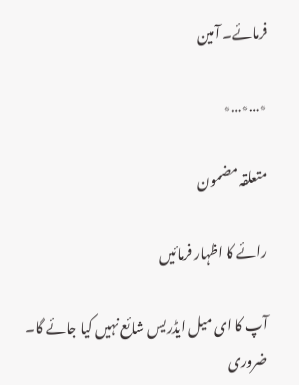فرمائے۔ آمین

٭…٭…٭

متعلقہ مضمون

رائے کا اظہار فرمائیں

آپ کا ای میل ایڈریس شائع نہیں کیا جائے گا۔ ضروری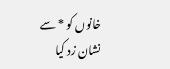خانوں کو * سے نشان زد کیا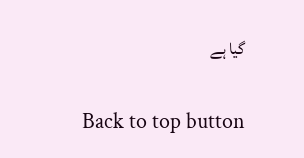گیا ہے

Back to top button